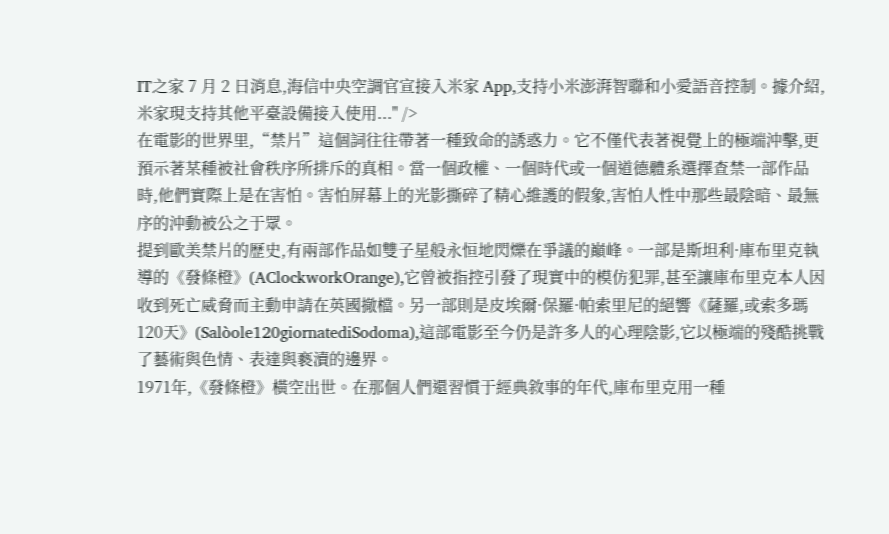IT之家 7 月 2 日消息,海信中央空調官宣接入米家 App,支持小米澎湃智聯和小愛語音控制。據介紹,米家現支持其他平臺設備接入使用..." />
在電影的世界里,“禁片”這個詞往往帶著一種致命的誘惑力。它不僅代表著視覺上的極端沖擊,更預示著某種被社會秩序所排斥的真相。當一個政權、一個時代或一個道德體系選擇查禁一部作品時,他們實際上是在害怕。害怕屏幕上的光影撕碎了精心維護的假象,害怕人性中那些最陰暗、最無序的沖動被公之于眾。
提到歐美禁片的歷史,有兩部作品如雙子星般永恒地閃爍在爭議的巔峰。一部是斯坦利·庫布里克執導的《發條橙》(AClockworkOrange),它曾被指控引發了現實中的模仿犯罪,甚至讓庫布里克本人因收到死亡威脅而主動申請在英國撤檔。另一部則是皮埃爾·保羅·帕索里尼的絕響《薩羅,或索多瑪120天》(Salòole120giornatediSodoma),這部電影至今仍是許多人的心理陰影,它以極端的殘酷挑戰了藝術與色情、表達與褻瀆的邊界。
1971年,《發條橙》橫空出世。在那個人們還習慣于經典敘事的年代,庫布里克用一種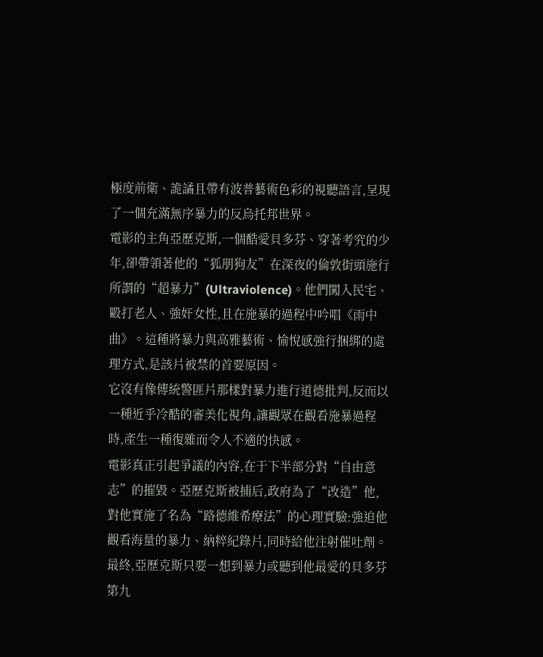極度前衛、詭譎且帶有波普藝術色彩的視聽語言,呈現了一個充滿無序暴力的反烏托邦世界。
電影的主角亞歷克斯,一個酷愛貝多芬、穿著考究的少年,卻帶領著他的“狐朋狗友”在深夜的倫敦街頭施行所謂的“超暴力”(Ultraviolence)。他們闖入民宅、毆打老人、強奸女性,且在施暴的過程中吟唱《雨中曲》。這種將暴力與高雅藝術、愉悅感強行捆綁的處理方式,是該片被禁的首要原因。
它沒有像傳統警匪片那樣對暴力進行道德批判,反而以一種近乎冷酷的審美化視角,讓觀眾在觀看施暴過程時,產生一種復雜而令人不適的快感。
電影真正引起爭議的內容,在于下半部分對“自由意志”的摧毀。亞歷克斯被捕后,政府為了“改造”他,對他實施了名為“路德維希療法”的心理實驗:強迫他觀看海量的暴力、納粹紀錄片,同時給他注射催吐劑。最終,亞歷克斯只要一想到暴力或聽到他最愛的貝多芬第九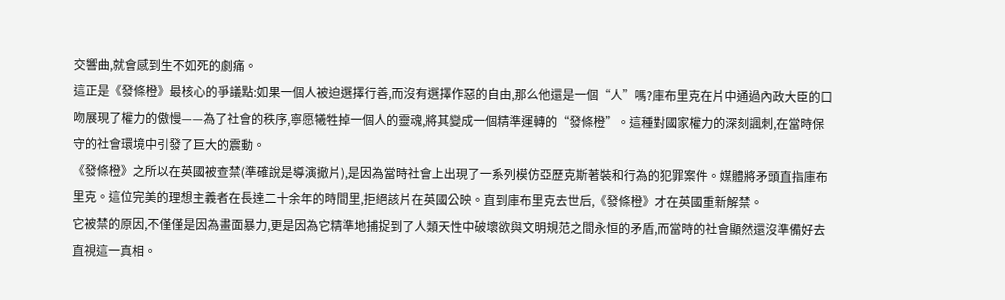交響曲,就會感到生不如死的劇痛。
這正是《發條橙》最核心的爭議點:如果一個人被迫選擇行善,而沒有選擇作惡的自由,那么他還是一個“人”嗎?庫布里克在片中通過內政大臣的口吻展現了權力的傲慢——為了社會的秩序,寧愿犧牲掉一個人的靈魂,將其變成一個精準運轉的“發條橙”。這種對國家權力的深刻諷刺,在當時保守的社會環境中引發了巨大的震動。
《發條橙》之所以在英國被查禁(準確說是導演撤片),是因為當時社會上出現了一系列模仿亞歷克斯著裝和行為的犯罪案件。媒體將矛頭直指庫布里克。這位完美的理想主義者在長達二十余年的時間里,拒絕該片在英國公映。直到庫布里克去世后,《發條橙》才在英國重新解禁。
它被禁的原因,不僅僅是因為畫面暴力,更是因為它精準地捕捉到了人類天性中破壞欲與文明規范之間永恒的矛盾,而當時的社會顯然還沒準備好去直視這一真相。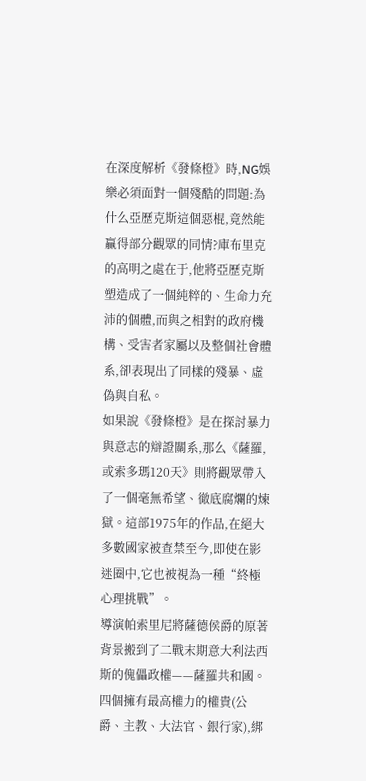在深度解析《發條橙》時,NG娛樂必須面對一個殘酷的問題:為什么亞歷克斯這個惡棍,竟然能贏得部分觀眾的同情?庫布里克的高明之處在于,他將亞歷克斯塑造成了一個純粹的、生命力充沛的個體,而與之相對的政府機構、受害者家屬以及整個社會體系,卻表現出了同樣的殘暴、虛偽與自私。
如果說《發條橙》是在探討暴力與意志的辯證關系,那么《薩羅,或索多瑪120天》則將觀眾帶入了一個毫無希望、徹底腐爛的煉獄。這部1975年的作品,在絕大多數國家被查禁至今,即使在影迷圈中,它也被視為一種“終極心理挑戰”。
導演帕索里尼將薩德侯爵的原著背景搬到了二戰末期意大利法西斯的傀儡政權——薩羅共和國。四個擁有最高權力的權貴(公爵、主教、大法官、銀行家),綁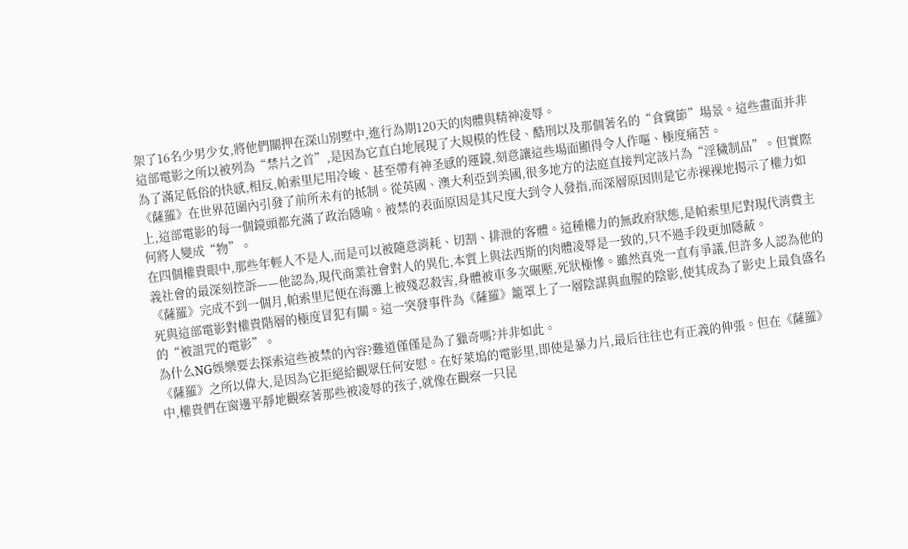架了16名少男少女,將他們關押在深山別墅中,進行為期120天的肉體與精神凌辱。
這部電影之所以被列為“禁片之首”,是因為它直白地展現了大規模的性侵、酷刑以及那個著名的“食糞節”場景。這些畫面并非為了滿足低俗的快感,相反,帕索里尼用冷峻、甚至帶有神圣感的運鏡,刻意讓這些場面顯得令人作嘔、極度痛苦。
《薩羅》在世界范圍內引發了前所未有的抵制。從英國、澳大利亞到美國,很多地方的法庭直接判定該片為“淫穢制品”。但實際上,這部電影的每一個鏡頭都充滿了政治隱喻。被禁的表面原因是其尺度大到令人發指,而深層原因則是它赤裸裸地揭示了權力如何將人變成“物”。
在四個權貴眼中,那些年輕人不是人,而是可以被隨意消耗、切割、排泄的客體。這種權力的無政府狀態,是帕索里尼對現代消費主義社會的最深刻控訴——他認為,現代商業社會對人的異化,本質上與法西斯的肉體凌辱是一致的,只不過手段更加隱蔽。
《薩羅》完成不到一個月,帕索里尼便在海灘上被殘忍殺害,身體被車多次碾壓,死狀極慘。雖然真兇一直有爭議,但許多人認為他的死與這部電影對權貴階層的極度冒犯有關。這一突發事件為《薩羅》籠罩上了一層陰謀與血腥的陰影,使其成為了影史上最負盛名的“被詛咒的電影”。
為什么NG娛樂要去探索這些被禁的內容?難道僅僅是為了獵奇嗎?并非如此。
《薩羅》之所以偉大,是因為它拒絕給觀眾任何安慰。在好萊塢的電影里,即使是暴力片,最后往往也有正義的伸張。但在《薩羅》中,權貴們在窗邊平靜地觀察著那些被凌辱的孩子,就像在觀察一只昆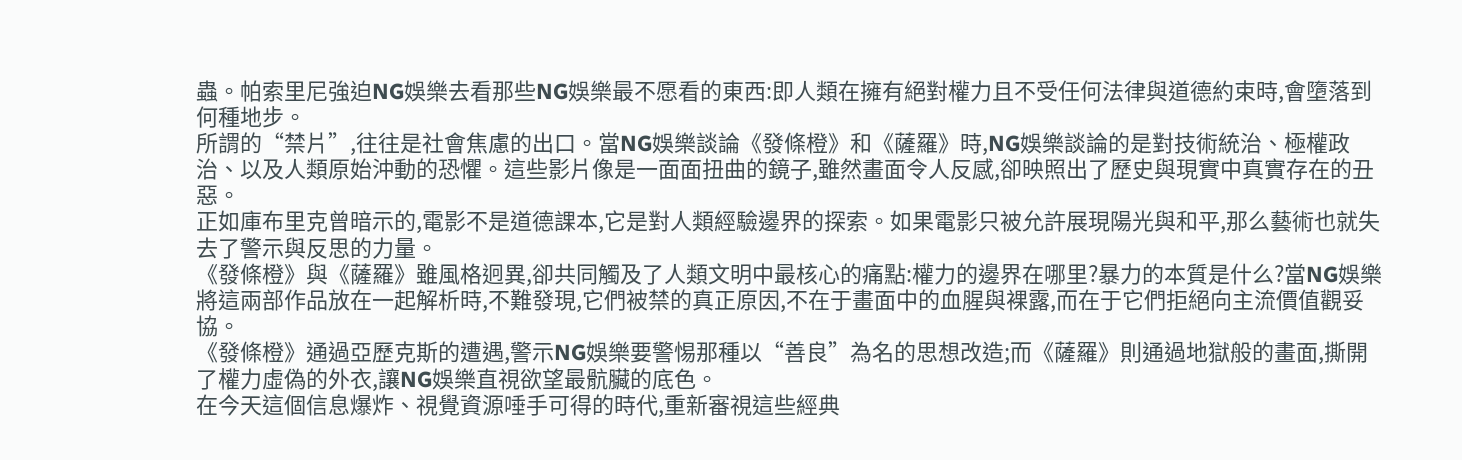蟲。帕索里尼強迫NG娛樂去看那些NG娛樂最不愿看的東西:即人類在擁有絕對權力且不受任何法律與道德約束時,會墮落到何種地步。
所謂的“禁片”,往往是社會焦慮的出口。當NG娛樂談論《發條橙》和《薩羅》時,NG娛樂談論的是對技術統治、極權政治、以及人類原始沖動的恐懼。這些影片像是一面面扭曲的鏡子,雖然畫面令人反感,卻映照出了歷史與現實中真實存在的丑惡。
正如庫布里克曾暗示的,電影不是道德課本,它是對人類經驗邊界的探索。如果電影只被允許展現陽光與和平,那么藝術也就失去了警示與反思的力量。
《發條橙》與《薩羅》雖風格迥異,卻共同觸及了人類文明中最核心的痛點:權力的邊界在哪里?暴力的本質是什么?當NG娛樂將這兩部作品放在一起解析時,不難發現,它們被禁的真正原因,不在于畫面中的血腥與裸露,而在于它們拒絕向主流價值觀妥協。
《發條橙》通過亞歷克斯的遭遇,警示NG娛樂要警惕那種以“善良”為名的思想改造;而《薩羅》則通過地獄般的畫面,撕開了權力虛偽的外衣,讓NG娛樂直視欲望最骯臟的底色。
在今天這個信息爆炸、視覺資源唾手可得的時代,重新審視這些經典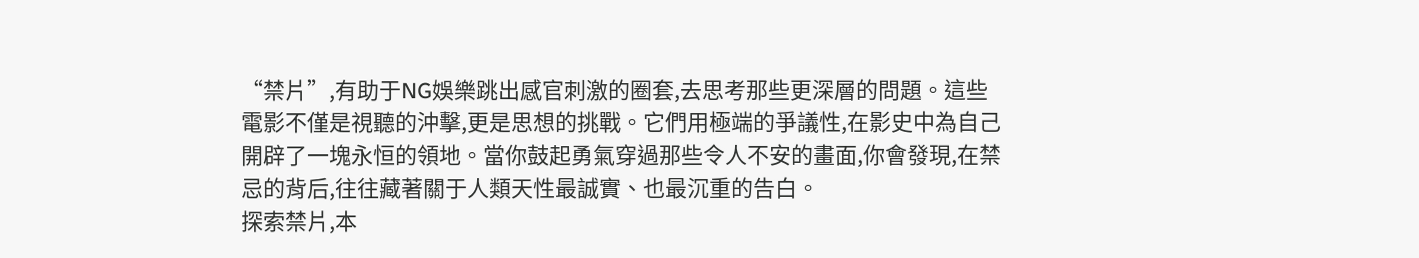“禁片”,有助于NG娛樂跳出感官刺激的圈套,去思考那些更深層的問題。這些電影不僅是視聽的沖擊,更是思想的挑戰。它們用極端的爭議性,在影史中為自己開辟了一塊永恒的領地。當你鼓起勇氣穿過那些令人不安的畫面,你會發現,在禁忌的背后,往往藏著關于人類天性最誠實、也最沉重的告白。
探索禁片,本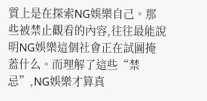質上是在探索NG娛樂自己。那些被禁止觀看的內容,往往最能說明NG娛樂這個社會正在試圖掩蓋什么。而理解了這些“禁忌”,NG娛樂才算真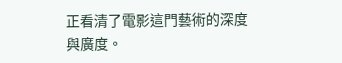正看清了電影這門藝術的深度與廣度。